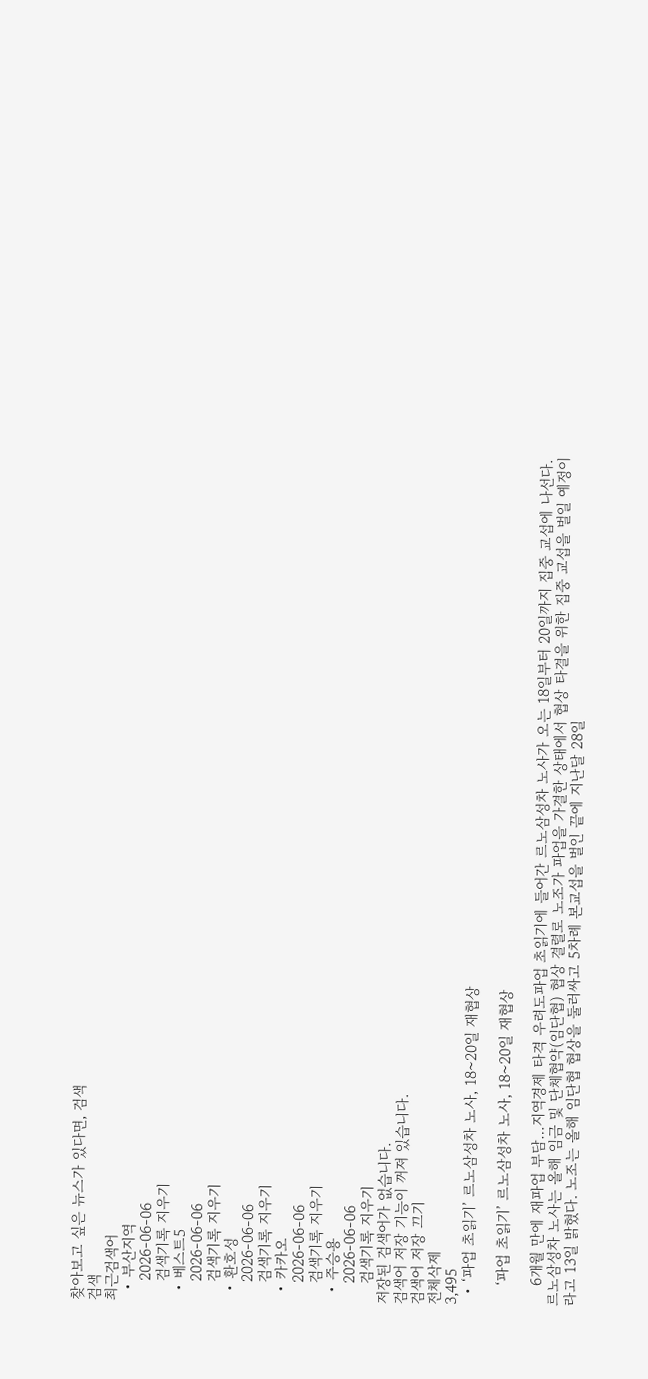찾아보고 싶은 뉴스가 있다면, 검색
검색
최근검색어
  • 부산지역
    2026-06-06
    검색기록 지우기
  • 베스트5
    2026-06-06
    검색기록 지우기
  • 환호성
    2026-06-06
    검색기록 지우기
  • 카카오
    2026-06-06
    검색기록 지우기
  • 주승용
    2026-06-06
    검색기록 지우기
저장된 검색어가 없습니다.
검색어 저장 기능이 꺼져 있습니다.
검색어 저장 끄기
전체삭제
3,495
  • ‘파업 초읽기’ 르노삼성차 노사, 18~20일 재협상

    ‘파업 초읽기’ 르노삼성차 노사, 18~20일 재협상

    6개월 만에 재파업 부담…지역경제 타격 우려도파업 초읽기에 들어간 르노삼성차 노사가 오는 18일부터 20일까지 집중 교섭에 나선다. 르노삼성차 노사는 올해 임금 및 단체협약(임단협) 협상 결렬로 노조가 파업을 가결한 상태에서 협상 타결을 위한 집중 교섭을 벌일 예정이라고 13일 밝혔다. 노조는 올해 임단협 협상을 둘러싸고 5차례 본교섭을 벌인 끝에 지난달 28일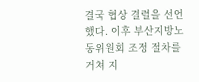결국 협상 결렬을 선언했다. 이후 부산지방노동위원회 조정 절차를 거쳐 지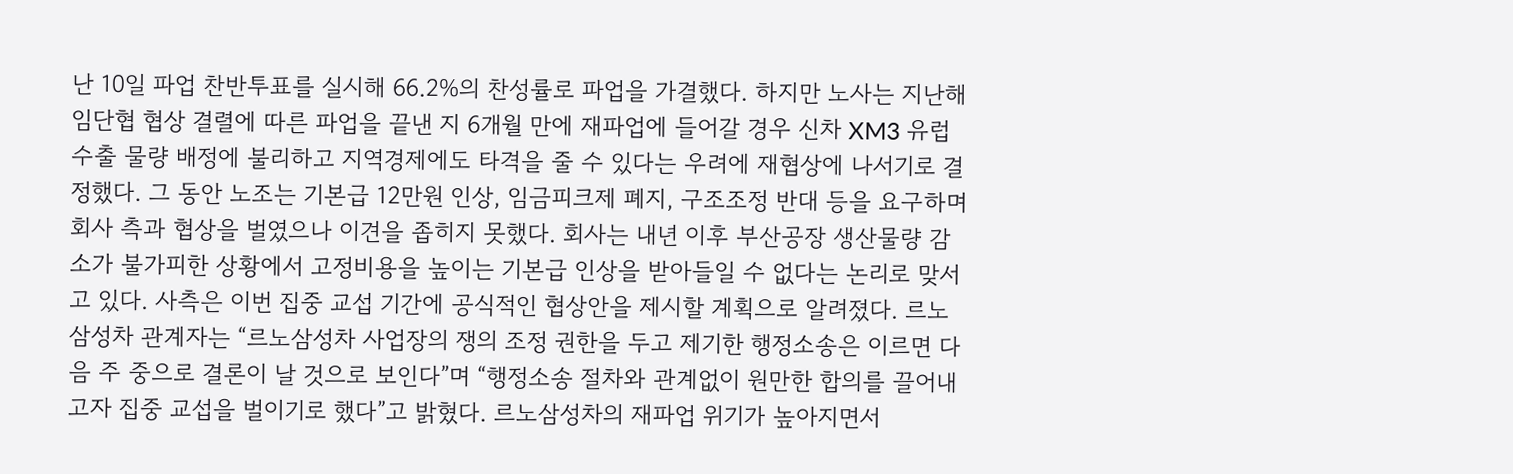난 10일 파업 찬반투표를 실시해 66.2%의 찬성률로 파업을 가결했다. 하지만 노사는 지난해 임단협 협상 결렬에 따른 파업을 끝낸 지 6개월 만에 재파업에 들어갈 경우 신차 XM3 유럽 수출 물량 배정에 불리하고 지역경제에도 타격을 줄 수 있다는 우려에 재협상에 나서기로 결정했다. 그 동안 노조는 기본급 12만원 인상, 임금피크제 폐지, 구조조정 반대 등을 요구하며 회사 측과 협상을 벌였으나 이견을 좁히지 못했다. 회사는 내년 이후 부산공장 생산물량 감소가 불가피한 상황에서 고정비용을 높이는 기본급 인상을 받아들일 수 없다는 논리로 맞서고 있다. 사측은 이번 집중 교섭 기간에 공식적인 협상안을 제시할 계획으로 알려졌다. 르노삼성차 관계자는 “르노삼성차 사업장의 쟁의 조정 권한을 두고 제기한 행정소송은 이르면 다음 주 중으로 결론이 날 것으로 보인다”며 “행정소송 절차와 관계없이 원만한 합의를 끌어내고자 집중 교섭을 벌이기로 했다”고 밝혔다. 르노삼성차의 재파업 위기가 높아지면서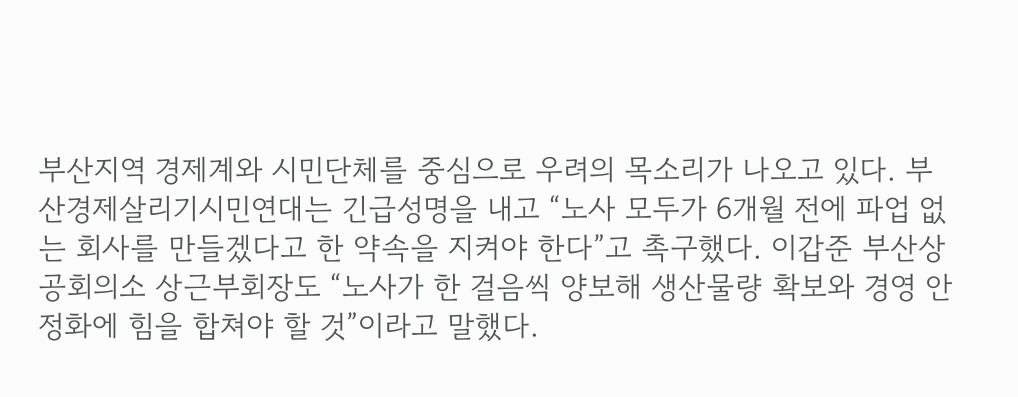부산지역 경제계와 시민단체를 중심으로 우려의 목소리가 나오고 있다. 부산경제살리기시민연대는 긴급성명을 내고 “노사 모두가 6개월 전에 파업 없는 회사를 만들겠다고 한 약속을 지켜야 한다”고 촉구했다. 이갑준 부산상공회의소 상근부회장도 “노사가 한 걸음씩 양보해 생산물량 확보와 경영 안정화에 힘을 합쳐야 할 것”이라고 말했다.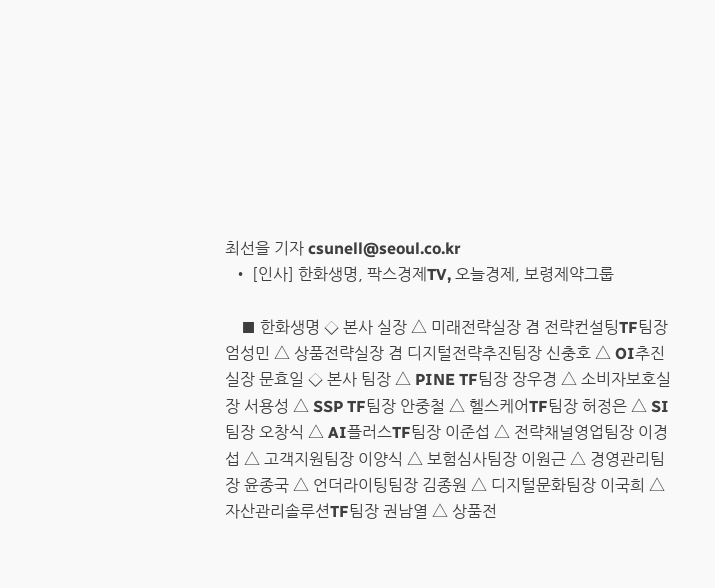최선을 기자 csunell@seoul.co.kr
  • [인사] 한화생명, 팍스경제TV, 오늘경제, 보령제약그룹

    ■ 한화생명 ◇ 본사 실장 △ 미래전략실장 겸 전략컨설팅TF팀장 엄성민 △ 상품전략실장 겸 디지털전략추진팀장 신충호 △ OI추진실장 문효일 ◇ 본사 팀장 △ PINE TF팀장 장우경 △ 소비자보호실장 서용성 △ SSP TF팀장 안중철 △ 헬스케어TF팀장 허정은 △ SI팀장 오창식 △ AI플러스TF팀장 이준섭 △ 전략채널영업팀장 이경섭 △ 고객지원팀장 이양식 △ 보험심사팀장 이원근 △ 경영관리팀장 윤종국 △ 언더라이팅팀장 김종원 △ 디지털문화팀장 이국희 △ 자산관리솔루션TF팀장 권남열 △ 상품전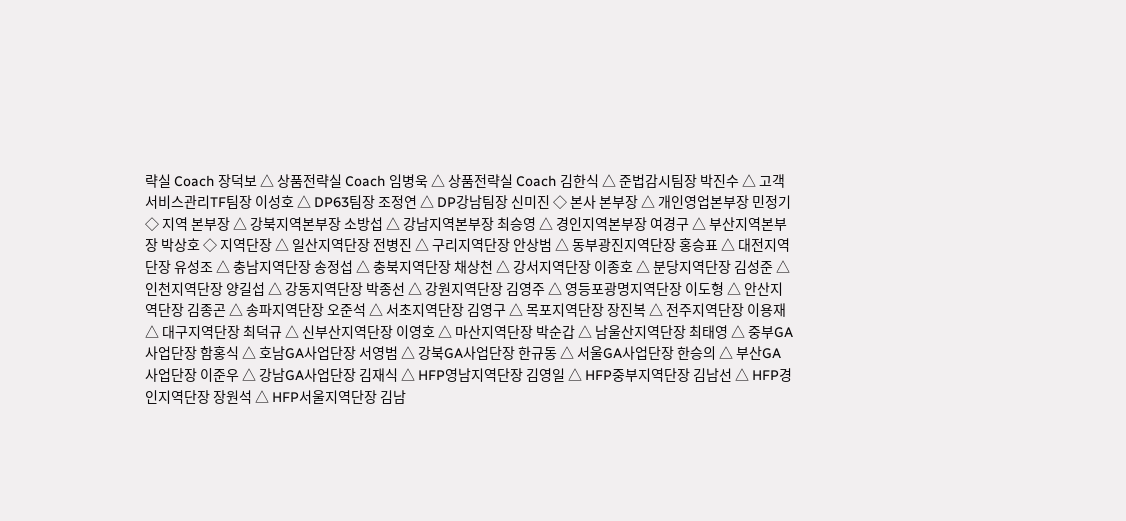략실 Coach 장덕보 △ 상품전략실 Coach 임병욱 △ 상품전략실 Coach 김한식 △ 준법감시팀장 박진수 △ 고객서비스관리TF팀장 이성호 △ DP63팀장 조정연 △ DP강남팀장 신미진 ◇ 본사 본부장 △ 개인영업본부장 민정기 ◇ 지역 본부장 △ 강북지역본부장 소방섭 △ 강남지역본부장 최승영 △ 경인지역본부장 여경구 △ 부산지역본부장 박상호 ◇ 지역단장 △ 일산지역단장 전병진 △ 구리지역단장 안상범 △ 동부광진지역단장 홍승표 △ 대전지역단장 유성조 △ 충남지역단장 송정섭 △ 충북지역단장 채상천 △ 강서지역단장 이종호 △ 분당지역단장 김성준 △ 인천지역단장 양길섭 △ 강동지역단장 박종선 △ 강원지역단장 김영주 △ 영등포광명지역단장 이도형 △ 안산지역단장 김종곤 △ 송파지역단장 오준석 △ 서초지역단장 김영구 △ 목포지역단장 장진복 △ 전주지역단장 이용재 △ 대구지역단장 최덕규 △ 신부산지역단장 이영호 △ 마산지역단장 박순갑 △ 남울산지역단장 최태영 △ 중부GA사업단장 함홍식 △ 호남GA사업단장 서영범 △ 강북GA사업단장 한규동 △ 서울GA사업단장 한승의 △ 부산GA사업단장 이준우 △ 강남GA사업단장 김재식 △ HFP영남지역단장 김영일 △ HFP중부지역단장 김남선 △ HFP경인지역단장 장원석 △ HFP서울지역단장 김남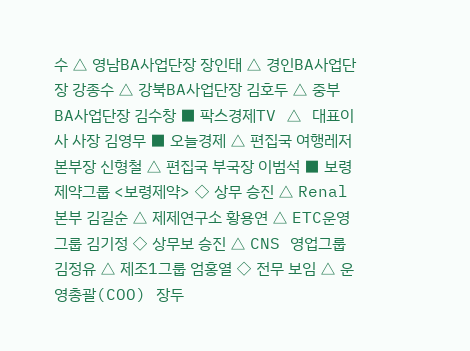수 △ 영남BA사업단장 장인태 △ 경인BA사업단장 강종수 △ 강북BA사업단장 김호두 △ 중부BA사업단장 김수창 ■ 팍스경제TV △ 대표이사 사장 김영무 ■ 오늘경제 △ 편집국 여행레저본부장 신형철 △ 편집국 부국장 이범석 ■ 보령제약그룹 <보령제약> ◇ 상무 승진 △ Renal 본부 김길순 △ 제제연구소 황용연 △ ETC운영그룹 김기정 ◇ 상무보 승진 △ CNS 영업그룹 김정유 △ 제조1그룹 엄홍열 ◇ 전무 보임 △ 운영총괄(COO) 장두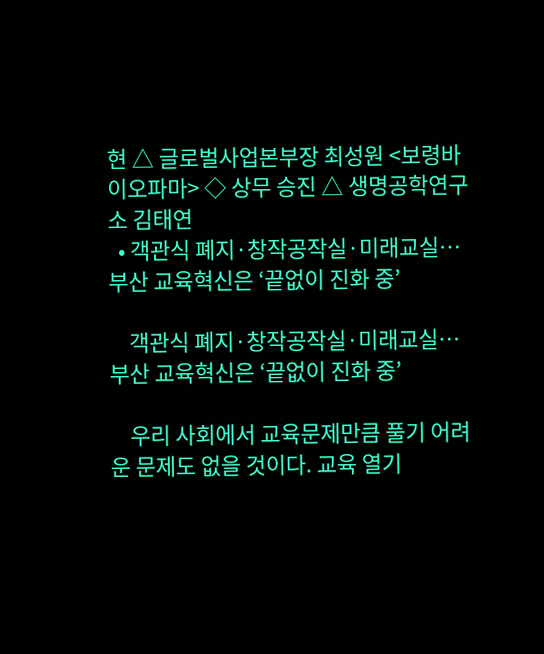현 △ 글로벌사업본부장 최성원 <보령바이오파마> ◇ 상무 승진 △ 생명공학연구소 김태연
  • 객관식 폐지·창작공작실·미래교실…부산 교육혁신은 ‘끝없이 진화 중’

    객관식 폐지·창작공작실·미래교실…부산 교육혁신은 ‘끝없이 진화 중’

    우리 사회에서 교육문제만큼 풀기 어려운 문제도 없을 것이다. 교육 열기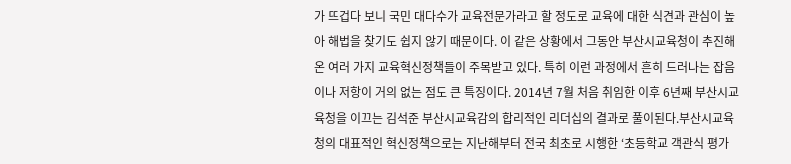가 뜨겁다 보니 국민 대다수가 교육전문가라고 할 정도로 교육에 대한 식견과 관심이 높아 해법을 찾기도 쉽지 않기 때문이다. 이 같은 상황에서 그동안 부산시교육청이 추진해 온 여러 가지 교육혁신정책들이 주목받고 있다. 특히 이런 과정에서 흔히 드러나는 잡음이나 저항이 거의 없는 점도 큰 특징이다. 2014년 7월 처음 취임한 이후 6년째 부산시교육청을 이끄는 김석준 부산시교육감의 합리적인 리더십의 결과로 풀이된다.부산시교육청의 대표적인 혁신정책으로는 지난해부터 전국 최초로 시행한 ‘초등학교 객관식 평가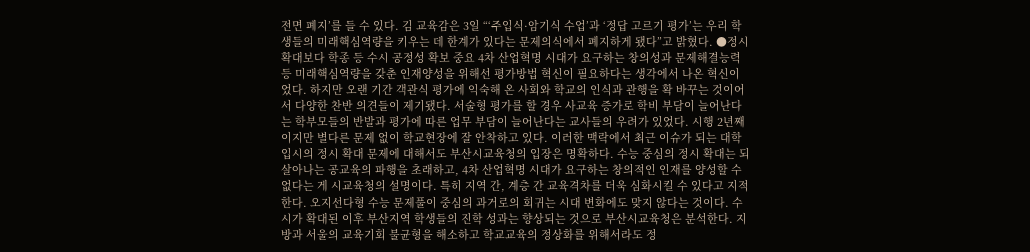전면 폐지’를 들 수 있다. 김 교육감은 3일 “‘주입식·암기식 수업’과 ‘정답 고르기 평가’는 우리 학생들의 미래핵심역량을 키우는 데 한계가 있다는 문제의식에서 폐지하게 됐다”고 밝혔다. ●정시 확대보다 학종 등 수시 공정성 확보 중요 4차 산업혁명 시대가 요구하는 창의성과 문제해결능력 등 미래핵심역량을 갖춘 인재양성을 위해선 평가방법 혁신이 필요하다는 생각에서 나온 혁신이었다. 하지만 오랜 기간 객관식 평가에 익숙해 온 사회와 학교의 인식과 관행을 확 바꾸는 것이어서 다양한 찬반 의견들이 제기됐다. 서술형 평가를 할 경우 사교육 증가로 학비 부담이 늘어난다는 학부모들의 반발과 평가에 따른 업무 부담이 늘어난다는 교사들의 우려가 있었다. 시행 2년째이지만 별다른 문제 없이 학교현장에 잘 안착하고 있다. 이러한 맥락에서 최근 이슈가 되는 대학입시의 정시 확대 문제에 대해서도 부산시교육청의 입장은 명확하다. 수능 중심의 정시 확대는 되살아나는 공교육의 파행을 초래하고, 4차 산업혁명 시대가 요구하는 창의적인 인재를 양성할 수 없다는 게 시교육청의 설명이다. 특히 지역 간, 계층 간 교육격차를 더욱 심화시킬 수 있다고 지적한다. 오지선다형 수능 문제풀이 중심의 과거로의 회귀는 시대 변화에도 맞지 않다는 것이다. 수시가 확대된 이후 부산지역 학생들의 진학 성과는 향상되는 것으로 부산시교육청은 분석한다. 지방과 서울의 교육기회 불균형을 해소하고 학교교육의 정상화를 위해서라도 정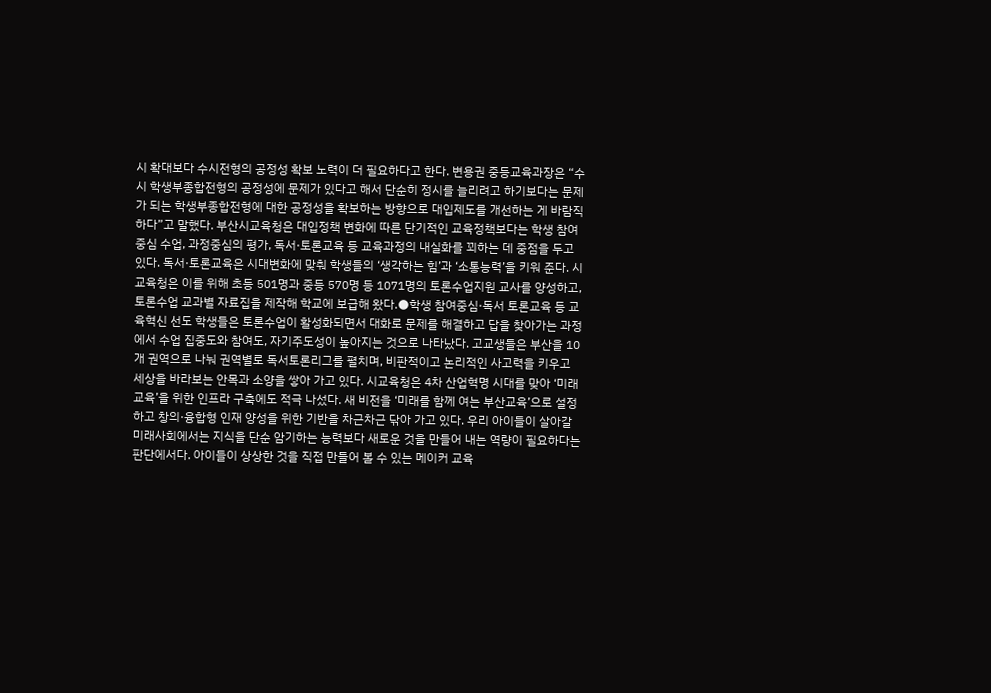시 확대보다 수시전형의 공정성 확보 노력이 더 필요하다고 한다. 변용권 중등교육과장은 “수시 학생부종합전형의 공정성에 문제가 있다고 해서 단순히 정시를 늘리려고 하기보다는 문제가 되는 학생부종합전형에 대한 공정성을 확보하는 방향으로 대입제도를 개선하는 게 바람직하다”고 말했다. 부산시교육청은 대입정책 변화에 따른 단기적인 교육정책보다는 학생 참여중심 수업, 과정중심의 평가, 독서·토론교육 등 교육과정의 내실화를 꾀하는 데 중점을 두고 있다. 독서·토론교육은 시대변화에 맞춰 학생들의 ‘생각하는 힘’과 ‘소통능력’을 키워 준다. 시교육청은 이를 위해 초등 501명과 중등 570명 등 1071명의 토론수업지원 교사를 양성하고, 토론수업 교과별 자료집을 제작해 학교에 보급해 왔다.●학생 참여중심·독서 토론교육 등 교육혁신 선도 학생들은 토론수업이 활성화되면서 대화로 문제를 해결하고 답을 찾아가는 과정에서 수업 집중도와 참여도, 자기주도성이 높아지는 것으로 나타났다. 고교생들은 부산을 10개 권역으로 나눠 권역별로 독서토론리그를 펼치며, 비판적이고 논리적인 사고력을 키우고 세상을 바라보는 안목과 소양을 쌓아 가고 있다. 시교육청은 4차 산업혁명 시대를 맞아 ‘미래교육’을 위한 인프라 구축에도 적극 나섰다. 새 비전을 ‘미래를 함께 여는 부산교육’으로 설정하고 창의·융합형 인재 양성을 위한 기반을 차근차근 닦아 가고 있다. 우리 아이들이 살아갈 미래사회에서는 지식을 단순 암기하는 능력보다 새로운 것을 만들어 내는 역량이 필요하다는 판단에서다. 아이들이 상상한 것을 직접 만들어 볼 수 있는 메이커 교육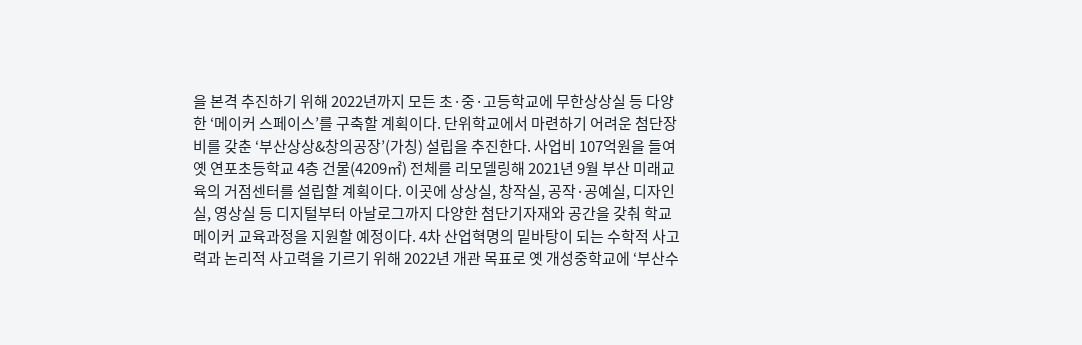을 본격 추진하기 위해 2022년까지 모든 초·중·고등학교에 무한상상실 등 다양한 ‘메이커 스페이스’를 구축할 계획이다. 단위학교에서 마련하기 어려운 첨단장비를 갖춘 ‘부산상상&창의공장’(가칭) 설립을 추진한다. 사업비 107억원을 들여 옛 연포초등학교 4층 건물(4209㎡) 전체를 리모델링해 2021년 9월 부산 미래교육의 거점센터를 설립할 계획이다. 이곳에 상상실, 창작실, 공작·공예실, 디자인실, 영상실 등 디지털부터 아날로그까지 다양한 첨단기자재와 공간을 갖춰 학교메이커 교육과정을 지원할 예정이다. 4차 산업혁명의 밑바탕이 되는 수학적 사고력과 논리적 사고력을 기르기 위해 2022년 개관 목표로 옛 개성중학교에 ‘부산수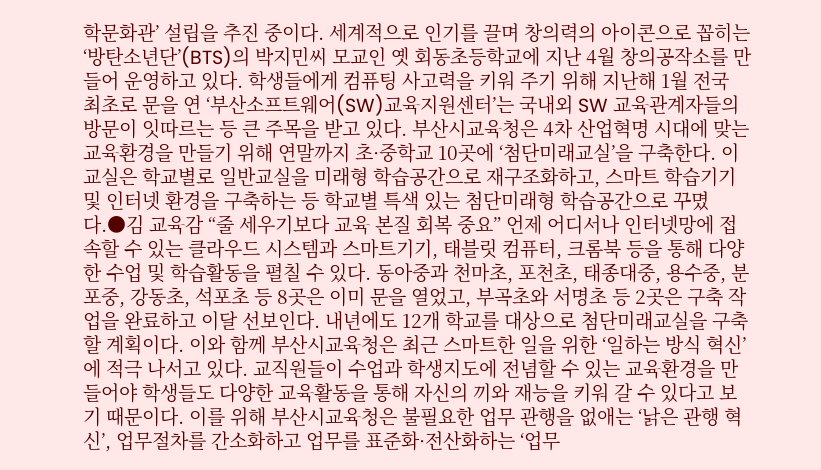학문화관’ 설립을 추진 중이다. 세계적으로 인기를 끌며 창의력의 아이콘으로 꼽히는 ‘방탄소년단’(BTS)의 박지민씨 모교인 옛 회동초등학교에 지난 4월 창의공작소를 만들어 운영하고 있다. 학생들에게 컴퓨팅 사고력을 키워 주기 위해 지난해 1월 전국 최초로 문을 연 ‘부산소프트웨어(SW)교육지원센터’는 국내외 SW 교육관계자들의 방문이 잇따르는 등 큰 주목을 받고 있다. 부산시교육청은 4차 산업혁명 시대에 맞는 교육환경을 만들기 위해 연말까지 초·중학교 10곳에 ‘첨단미래교실’을 구축한다. 이 교실은 학교별로 일반교실을 미래형 학습공간으로 재구조화하고, 스마트 학습기기 및 인터넷 환경을 구축하는 등 학교별 특색 있는 첨단미래형 학습공간으로 꾸몄다.●김 교육감 “줄 세우기보다 교육 본질 회복 중요” 언제 어디서나 인터넷망에 접속할 수 있는 클라우드 시스템과 스마트기기, 태블릿 컴퓨터, 크롬북 등을 통해 다양한 수업 및 학습활동을 펼칠 수 있다. 동아중과 천마초, 포천초, 태종대중, 용수중, 분포중, 강동초, 석포초 등 8곳은 이미 문을 열었고, 부곡초와 서명초 등 2곳은 구축 작업을 완료하고 이달 선보인다. 내년에도 12개 학교를 대상으로 첨단미래교실을 구축할 계획이다. 이와 함께 부산시교육청은 최근 스마트한 일을 위한 ‘일하는 방식 혁신’에 적극 나서고 있다. 교직원들이 수업과 학생지도에 전념할 수 있는 교육환경을 만들어야 학생들도 다양한 교육활동을 통해 자신의 끼와 재능을 키워 갈 수 있다고 보기 때문이다. 이를 위해 부산시교육청은 불필요한 업무 관행을 없애는 ‘낡은 관행 혁신’, 업무절차를 간소화하고 업무를 표준화·전산화하는 ‘업무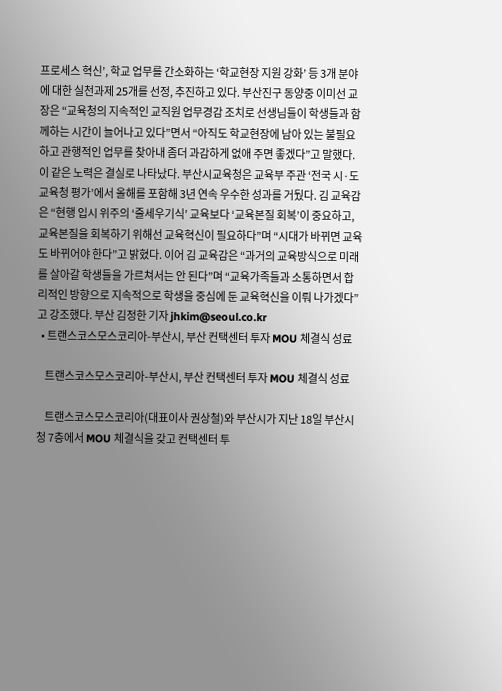프로세스 혁신’, 학교 업무를 간소화하는 ‘학교현장 지원 강화’ 등 3개 분야에 대한 실천과제 25개를 선정, 추진하고 있다. 부산진구 동양중 이미선 교장은 “교육청의 지속적인 교직원 업무경감 조치로 선생님들이 학생들과 함께하는 시간이 늘어나고 있다”면서 “아직도 학교현장에 남아 있는 불필요하고 관행적인 업무를 찾아내 좀더 과감하게 없애 주면 좋겠다”고 말했다. 이 같은 노력은 결실로 나타났다. 부산시교육청은 교육부 주관 ‘전국 시·도교육청 평가’에서 올해를 포함해 3년 연속 우수한 성과를 거뒀다. 김 교육감은 “현행 입시 위주의 ‘줄세우기식’ 교육보다 ‘교육본질 회복’이 중요하고, 교육본질을 회복하기 위해선 교육혁신이 필요하다”며 “시대가 바뀌면 교육도 바뀌어야 한다”고 밝혔다. 이어 김 교육감은 “과거의 교육방식으로 미래를 살아갈 학생들을 가르쳐서는 안 된다”며 “교육가족들과 소통하면서 합리적인 방향으로 지속적으로 학생을 중심에 둔 교육혁신을 이뤄 나가겠다”고 강조했다. 부산 김정한 기자 jhkim@seoul.co.kr
  • 트랜스코스모스코리아-부산시, 부산 컨택센터 투자 MOU 체결식 성료

    트랜스코스모스코리아-부산시, 부산 컨택센터 투자 MOU 체결식 성료

    트랜스코스모스코리아(대표이사 권상철)와 부산시가 지난 18일 부산시청 7층에서 MOU 체결식을 갖고 컨택센터 투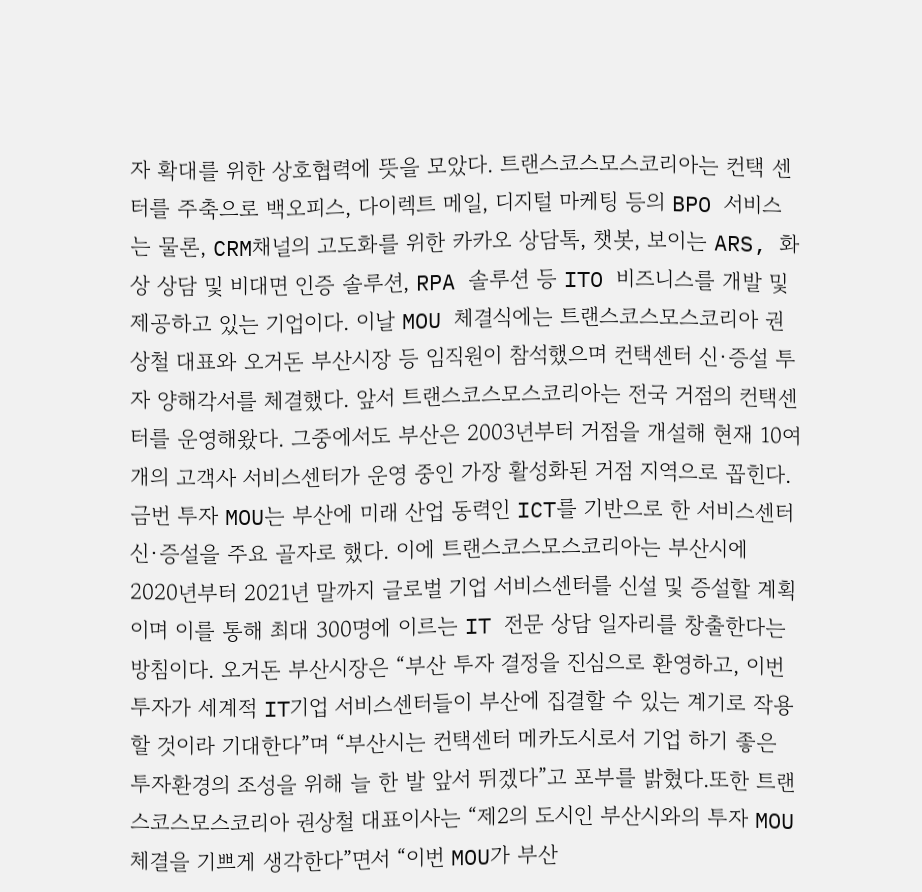자 확대를 위한 상호협력에 뜻을 모았다. 트랜스코스모스코리아는 컨택 센터를 주축으로 백오피스, 다이렉트 메일, 디지털 마케팅 등의 BPO 서비스는 물론, CRM채널의 고도화를 위한 카카오 상담톡, 챗봇, 보이는 ARS, 화상 상담 및 비대면 인증 솔루션, RPA 솔루션 등 ITO 비즈니스를 개발 및 제공하고 있는 기업이다. 이날 MOU 체결식에는 트랜스코스모스코리아 권상철 대표와 오거돈 부산시장 등 임직원이 참석했으며 컨택센터 신∙증설 투자 양해각서를 체결했다. 앞서 트랜스코스모스코리아는 전국 거점의 컨택센터를 운영해왔다. 그중에서도 부산은 2003년부터 거점을 개설해 현재 10여 개의 고객사 서비스센터가 운영 중인 가장 활성화된 거점 지역으로 꼽힌다. 금번 투자 MOU는 부산에 미래 산업 동력인 ICT를 기반으로 한 서비스센터 신∙증설을 주요 골자로 했다. 이에 트랜스코스모스코리아는 부산시에 2020년부터 2021년 말까지 글로벌 기업 서비스센터를 신설 및 증설할 계획이며 이를 통해 최대 300명에 이르는 IT 전문 상담 일자리를 창출한다는 방침이다. 오거돈 부산시장은 “부산 투자 결정을 진심으로 환영하고, 이번 투자가 세계적 IT기업 서비스센터들이 부산에 집결할 수 있는 계기로 작용할 것이라 기대한다”며 “부산시는 컨택센터 메카도시로서 기업 하기 좋은 투자환경의 조성을 위해 늘 한 발 앞서 뛰겠다”고 포부를 밝혔다.또한 트랜스코스모스코리아 권상철 대표이사는 “제2의 도시인 부산시와의 투자 MOU 체결을 기쁘게 생각한다”면서 “이번 MOU가 부산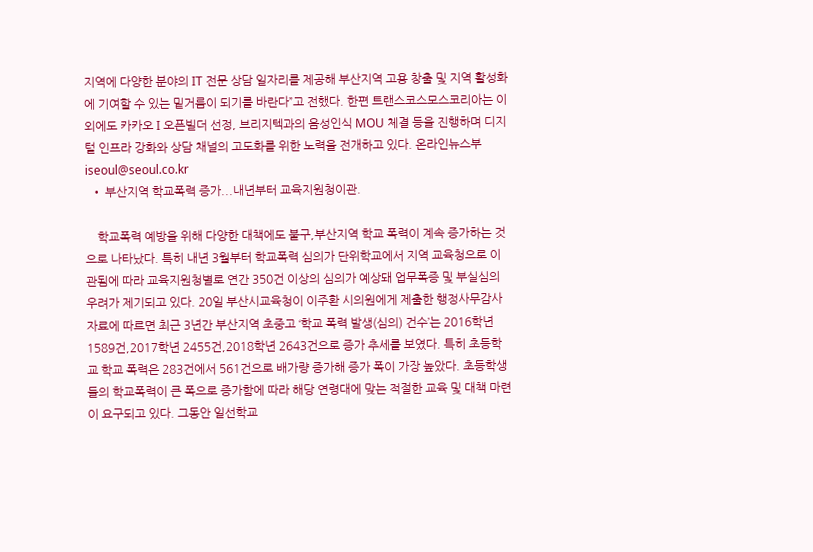지역에 다양한 분야의 IT 전문 상담 일자리를 제공해 부산지역 고용 창출 및 지역 활성화에 기여할 수 있는 밑거름이 되기를 바란다”고 전했다. 한편 트랜스코스모스코리아는 이외에도 카카오 I 오픈빌더 선정, 브리지텍과의 음성인식 MOU 체결 등을 진행하며 디지털 인프라 강화와 상담 채널의 고도화를 위한 노력을 전개하고 있다. 온라인뉴스부 iseoul@seoul.co.kr
  • 부산지역 학교폭력 증가...내년부터 교육지원청이관.

    학교폭력 예방을 위해 다양한 대책에도 불구,부산지역 학교 폭력이 계속 증가하는 것으로 나타났다. 특히 내년 3월부터 학교폭력 심의가 단위학교에서 지역 교육청으로 이관됨에 따라 교육지원청별로 연간 350건 이상의 심의가 예상돼 업무폭증 및 부실심의 우려가 제기되고 있다. 20일 부산시교육청이 이주환 시의원에게 제출한 행정사무감사 자료에 따르면 최근 3년간 부산지역 초중고 ‘학교 폭력 발생(심의) 건수’는 2016학년 1589건,2017학년 2455건,2018학년 2643건으로 증가 추세를 보였다. 특히 초등학교 학교 폭력은 283건에서 561건으로 배가량 증가해 증가 폭이 가장 높았다. 초등학생들의 학교폭력이 큰 폭으로 증가함에 따라 해당 연령대에 맞는 적절한 교육 및 대책 마련이 요구되고 있다. 그동안 일선학교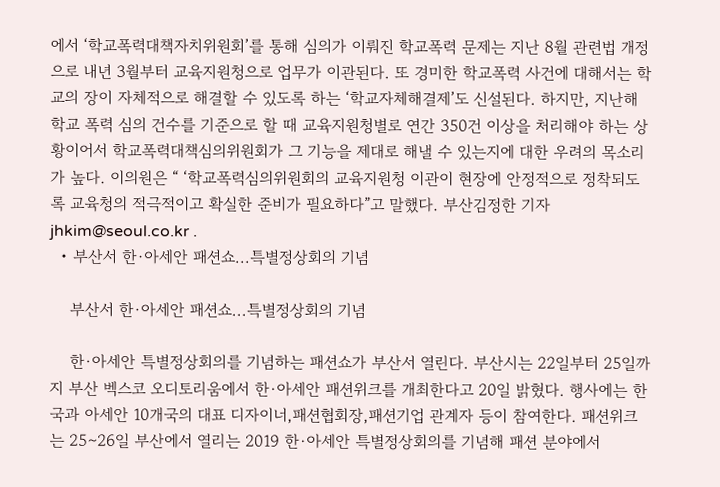에서 ‘학교폭력대책자치위원회’를 통해 심의가 이뤄진 학교폭력 문제는 지난 8월 관련법 개정으로 내년 3월부터 교육지원청으로 업무가 이관된다. 또 경미한 학교폭력 사건에 대해서는 학교의 장이 자체적으로 해결할 수 있도록 하는 ‘학교자체해결제’도 신설된다. 하지만, 지난해 학교 폭력 심의 건수를 기준으로 할 때 교육지원청별로 연간 350건 이상을 처리해야 하는 상황이어서 학교폭력대책심의위원회가 그 기능을 제대로 해낼 수 있는지에 대한 우려의 목소리가 높다. 이의원은 “ ‘학교폭력심의위원회의 교육지원청 이관이 현장에 안정적으로 정착되도록 교육청의 적극적이고 확실한 준비가 필요하다”고 말했다. 부산김정한 기자 jhkim@seoul.co.kr .
  • 부산서 한·아세안 패션쇼...특별정상회의 기념

    부산서 한·아세안 패션쇼...특별정상회의 기념

    한·아세안 특별정상회의를 기념하는 패션쇼가 부산서 열린다. 부산시는 22일부터 25일까지 부산 벡스코 오디토리움에서 한·아세안 패션위크를 개최한다고 20일 밝혔다. 행사에는 한국과 아세안 10개국의 대표 디자이너,패션협회장,패션기업 관계자 등이 참여한다. 패션위크는 25∼26일 부산에서 열리는 2019 한·아세안 특별정상회의를 기념해 패션 분야에서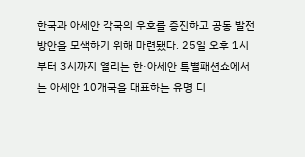한국과 아세안 각국의 우호를 증진하고 공동 발전방안을 모색하기 위해 마련됐다. 25일 오후 1시부터 3시까지 열리는 한·아세안 특별패션쇼에서는 아세안 10개국을 대표하는 유명 디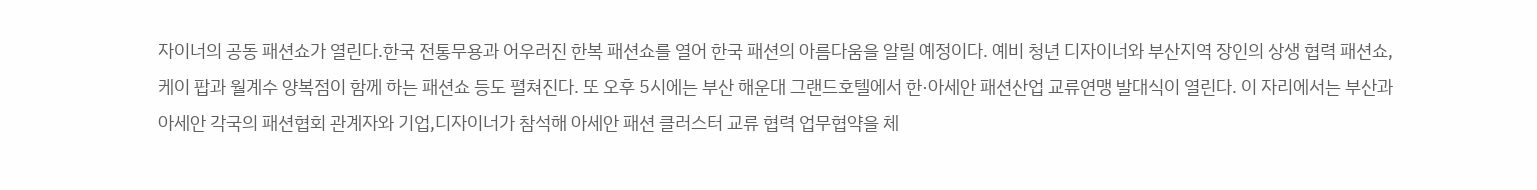자이너의 공동 패션쇼가 열린다.한국 전통무용과 어우러진 한복 패션쇼를 열어 한국 패션의 아름다움을 알릴 예정이다. 예비 청년 디자이너와 부산지역 장인의 상생 협력 패션쇼,케이 팝과 월계수 양복점이 함께 하는 패션쇼 등도 펼쳐진다. 또 오후 5시에는 부산 해운대 그랜드호텔에서 한·아세안 패션산업 교류연맹 발대식이 열린다. 이 자리에서는 부산과 아세안 각국의 패션협회 관계자와 기업,디자이너가 참석해 아세안 패션 클러스터 교류 협력 업무협약을 체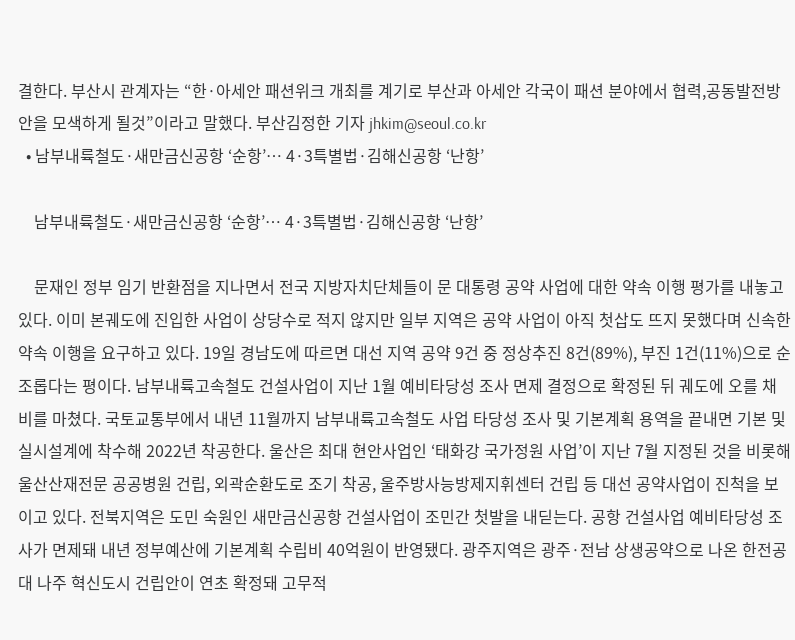결한다. 부산시 관계자는 “한·아세안 패션위크 개최를 계기로 부산과 아세안 각국이 패션 분야에서 협력,공동발전방안을 모색하게 될것”이라고 말했다. 부산김정한 기자 jhkim@seoul.co.kr
  • 남부내륙철도·새만금신공항 ‘순항’… 4·3특별법·김해신공항 ‘난항’

    남부내륙철도·새만금신공항 ‘순항’… 4·3특별법·김해신공항 ‘난항’

    문재인 정부 임기 반환점을 지나면서 전국 지방자치단체들이 문 대통령 공약 사업에 대한 약속 이행 평가를 내놓고 있다. 이미 본궤도에 진입한 사업이 상당수로 적지 않지만 일부 지역은 공약 사업이 아직 첫삽도 뜨지 못했다며 신속한 약속 이행을 요구하고 있다. 19일 경남도에 따르면 대선 지역 공약 9건 중 정상추진 8건(89%), 부진 1건(11%)으로 순조롭다는 평이다. 남부내륙고속철도 건설사업이 지난 1월 예비타당성 조사 면제 결정으로 확정된 뒤 궤도에 오를 채비를 마쳤다. 국토교통부에서 내년 11월까지 남부내륙고속철도 사업 타당성 조사 및 기본계획 용역을 끝내면 기본 및 실시설계에 착수해 2022년 착공한다. 울산은 최대 현안사업인 ‘태화강 국가정원 사업’이 지난 7월 지정된 것을 비롯해 울산산재전문 공공병원 건립, 외곽순환도로 조기 착공, 울주방사능방제지휘센터 건립 등 대선 공약사업이 진척을 보이고 있다. 전북지역은 도민 숙원인 새만금신공항 건설사업이 조민간 첫발을 내딛는다. 공항 건설사업 예비타당성 조사가 면제돼 내년 정부예산에 기본계획 수립비 40억원이 반영됐다. 광주지역은 광주·전남 상생공약으로 나온 한전공대 나주 혁신도시 건립안이 연초 확정돼 고무적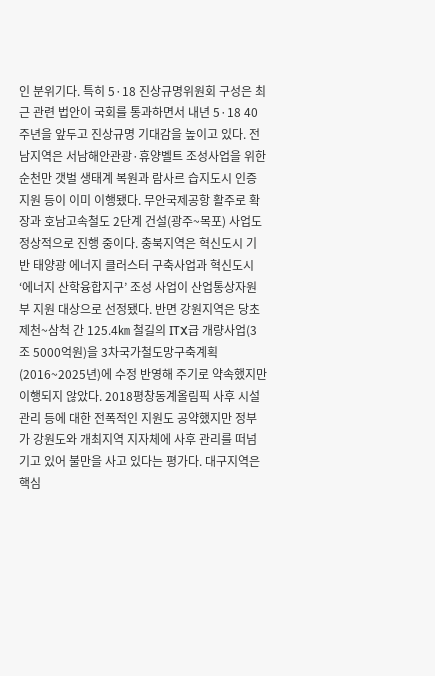인 분위기다. 특히 5·18 진상규명위원회 구성은 최근 관련 법안이 국회를 통과하면서 내년 5·18 40주년을 앞두고 진상규명 기대감을 높이고 있다. 전남지역은 서남해안관광·휴양벨트 조성사업을 위한 순천만 갯벌 생태계 복원과 람사르 습지도시 인증 지원 등이 이미 이행됐다. 무안국제공항 활주로 확장과 호남고속철도 2단계 건설(광주~목포) 사업도 정상적으로 진행 중이다. 충북지역은 혁신도시 기반 태양광 에너지 클러스터 구축사업과 혁신도시 ‘에너지 산학융합지구’ 조성 사업이 산업통상자원부 지원 대상으로 선정됐다. 반면 강원지역은 당초 제천~삼척 간 125.4㎞ 철길의 ITX급 개량사업(3조 5000억원)을 3차국가철도망구축계획(2016~2025년)에 수정 반영해 주기로 약속했지만 이행되지 않았다. 2018평창동계올림픽 사후 시설관리 등에 대한 전폭적인 지원도 공약했지만 정부가 강원도와 개최지역 지자체에 사후 관리를 떠넘기고 있어 불만을 사고 있다는 평가다. 대구지역은 핵심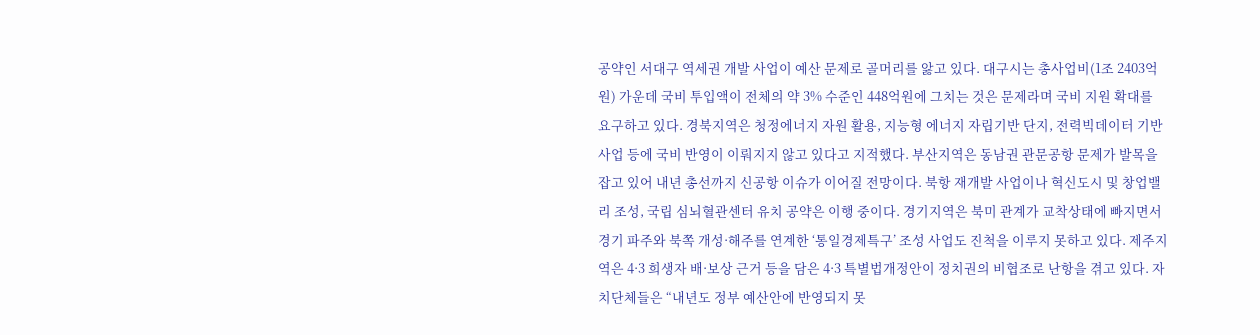공약인 서대구 역세권 개발 사업이 예산 문제로 골머리를 앓고 있다. 대구시는 총사업비(1조 2403억원) 가운데 국비 투입액이 전체의 약 3% 수준인 448억원에 그치는 것은 문제라며 국비 지원 확대를 요구하고 있다. 경북지역은 청정에너지 자원 활용, 지능형 에너지 자립기반 단지, 전력빅데이터 기반 사업 등에 국비 반영이 이뤄지지 않고 있다고 지적했다. 부산지역은 동남권 관문공항 문제가 발목을 잡고 있어 내년 총선까지 신공항 이슈가 이어질 전망이다. 북항 재개발 사업이나 혁신도시 및 창업밸리 조성, 국립 심뇌혈관센터 유치 공약은 이행 중이다. 경기지역은 북미 관계가 교착상태에 빠지면서 경기 파주와 북쪽 개성·해주를 연계한 ‘통일경제특구’ 조성 사업도 진척을 이루지 못하고 있다. 제주지역은 4·3 희생자 배·보상 근거 등을 담은 4·3 특별법개정안이 정치권의 비협조로 난항을 겪고 있다. 자치단체들은 “내년도 정부 예산안에 반영되지 못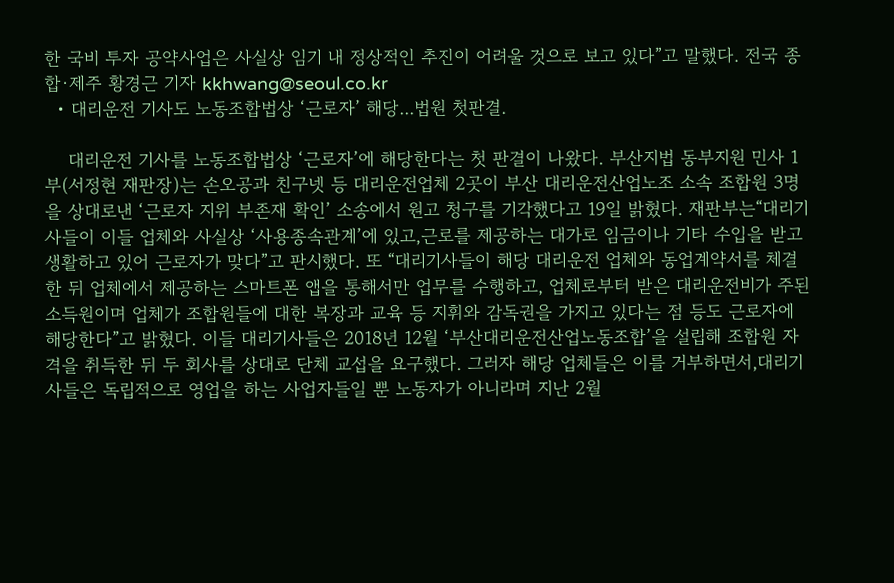한 국비 투자 공약사업은 사실상 임기 내 정상적인 추진이 어려울 것으로 보고 있다”고 말했다. 전국 종합·제주 황경근 기자 kkhwang@seoul.co.kr
  • 대리운전 기사도 노동조합법상 ‘근로자’ 해당...법원 첫판결.

    대리운전 기사를 노동조합법상 ‘근로자’에 해당한다는 첫 판결이 나왔다. 부산지법 동부지원 민사 1부(서정현 재판장)는 손오공과 친구넷 등 대리운전업체 2곳이 부산 대리운전산업노조 소속 조합원 3명을 상대로낸 ‘근로자 지위 부존재 확인’ 소송에서 원고 청구를 기각했다고 19일 밝혔다. 재판부는“대리기사들이 이들 업체와 사실상 ‘사용종속관계’에 있고,근로를 제공하는 대가로 임금이나 기타 수입을 받고 생활하고 있어 근로자가 맞다”고 판시했다. 또 “대리기사들이 해당 대리운전 업체와 동업계약서를 체결한 뒤 업체에서 제공하는 스마트폰 앱을 통해서만 업무를 수행하고, 업체로부터 받은 대리운전비가 주된 소득원이며 업체가 조합원들에 대한 복장과 교육 등 지휘와 감독권을 가지고 있다는 점 등도 근로자에 해당한다”고 밝혔다. 이들 대리기사들은 2018년 12월 ‘부산대리운전산업노동조합’을 설립해 조합원 자격을 취득한 뒤 두 회사를 상대로 단체 교섭을 요구했다. 그러자 해당 업체들은 이를 거부하면서,대리기사들은 독립적으로 영업을 하는 사업자들일 뿐 노동자가 아니라며 지난 2월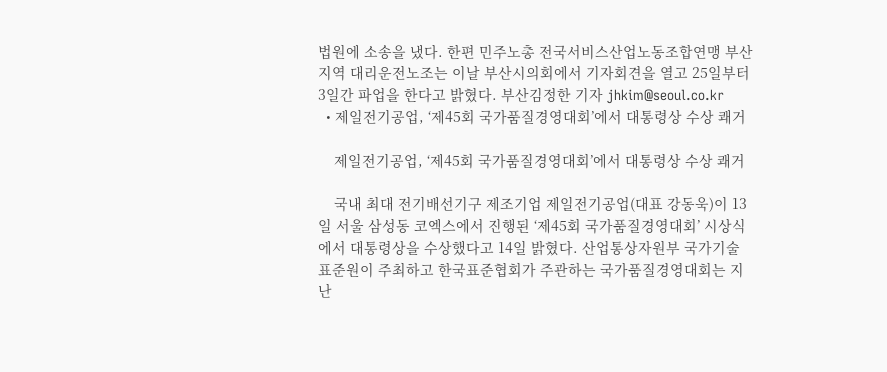법원에 소송을 냈다. 한편 민주노총 전국서비스산업노동조합연맹 부산지역 대리운전노조는 이날 부산시의회에서 기자회견을 열고 25일부터 3일간 파업을 한다고 밝혔다. 부산김정한 기자 jhkim@seoul.co.kr
  • 제일전기공업, ‘제45회 국가품질경영대회’에서 대통령상 수상 쾌거

    제일전기공업, ‘제45회 국가품질경영대회’에서 대통령상 수상 쾌거

    국내 최대 전기배선기구 제조기업 제일전기공업(대표 강동욱)이 13일 서울 삼성동 코엑스에서 진행된 ‘제45회 국가품질경영대회’ 시상식에서 대통령상을 수상했다고 14일 밝혔다. 산업통상자원부 국가기술표준원이 주최하고 한국표준협회가 주관하는 국가품질경영대회는 지난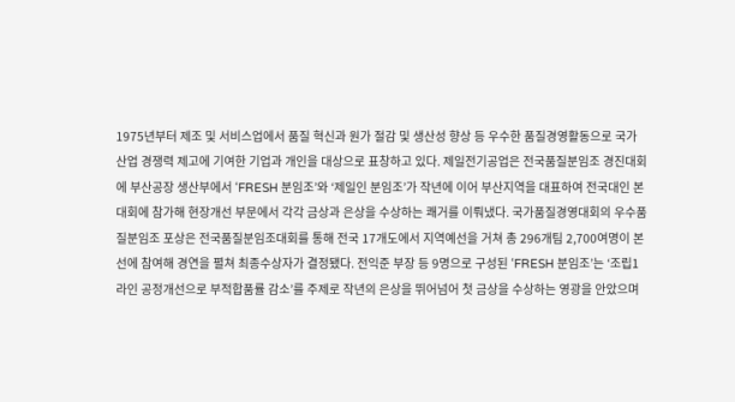1975년부터 제조 및 서비스업에서 품질 혁신과 원가 절감 및 생산성 향상 등 우수한 품질경영활동으로 국가 산업 경쟁력 제고에 기여한 기업과 개인을 대상으로 표창하고 있다. 제일전기공업은 전국품질분임조 경진대회에 부산공장 생산부에서 ‘FRESH 분임조’와 ‘제일인 분임조’가 작년에 이어 부산지역을 대표하여 전국대인 본대회에 참가해 현장개선 부문에서 각각 금상과 은상을 수상하는 쾌거를 이뤄냈다. 국가품질경영대회의 우수품질분임조 포상은 전국품질분임조대회를 통해 전국 17개도에서 지역예선을 거쳐 총 296개팀 2,700여명이 본선에 참여해 경연을 펼쳐 최종수상자가 결정됐다. 전익준 부장 등 9명으로 구성된 ‘FRESH 분임조’는 ‘조립1라인 공정개선으로 부적합품률 감소’를 주제로 작년의 은상을 뛰어넘어 첫 금상을 수상하는 영광을 안았으며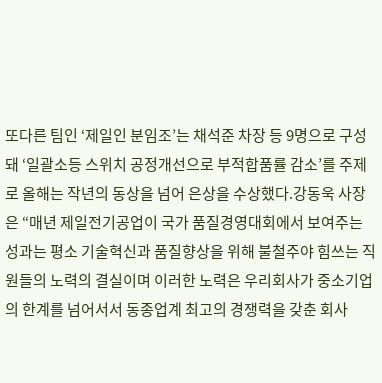또다른 팀인 ‘제일인 분임조’는 채석준 차장 등 9명으로 구성돼 ‘일괄소등 스위치 공정개선으로 부적합품률 감소’를 주제로 올해는 작년의 동상을 넘어 은상을 수상했다.강동욱 사장은 “매년 제일전기공업이 국가 품질경영대회에서 보여주는 성과는 평소 기술혁신과 품질향상을 위해 불철주야 힘쓰는 직원들의 노력의 결실이며 이러한 노력은 우리회사가 중소기업의 한계를 넘어서서 동종업계 최고의 경쟁력을 갖춘 회사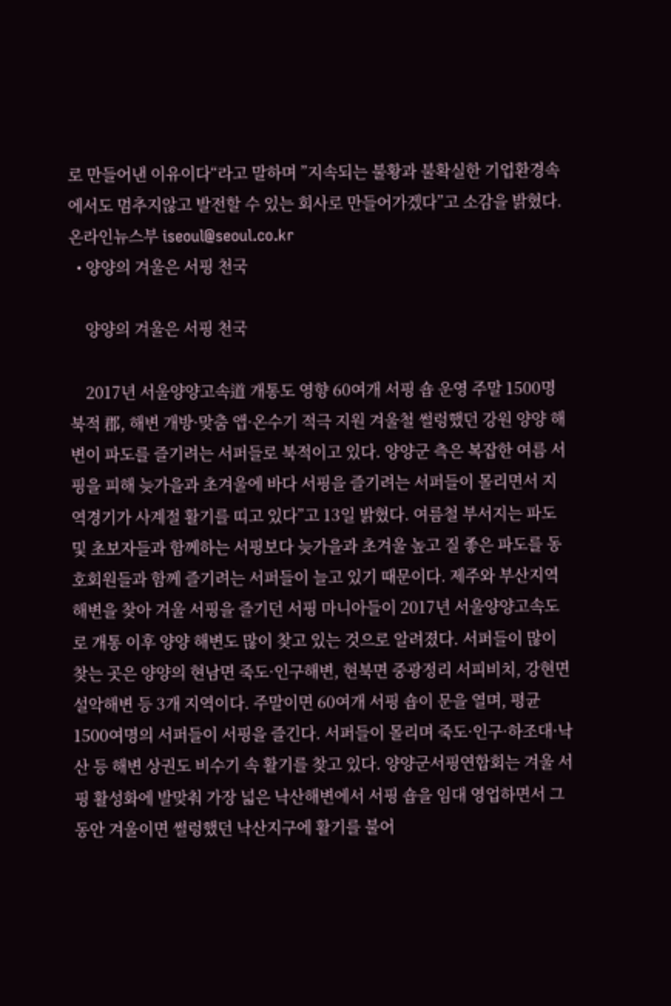로 만들어낸 이유이다“라고 말하며 ”지속되는 불황과 불확실한 기업환경속에서도 멈추지않고 발전할 수 있는 회사로 만들어가겠다”고 소감을 밝혔다. 온라인뉴스부 iseoul@seoul.co.kr
  • 양양의 겨울은 서핑 천국

    양양의 겨울은 서핑 천국

    2017년 서울양양고속道 개통도 영향 60여개 서핑 숍 운영 주말 1500명 북적 郡, 해변 개방·맞춤 앱·온수기 적극 지원 겨울철 썰렁했던 강원 양양 해변이 파도를 즐기려는 서퍼들로 북적이고 있다. 양양군 측은 복잡한 여름 서핑을 피해 늦가을과 초겨울에 바다 서핑을 즐기려는 서퍼들이 몰리면서 지역경기가 사계절 활기를 띠고 있다”고 13일 밝혔다. 여름철 부서지는 파도 및 초보자들과 함께하는 서핑보다 늦가을과 초겨울 높고 질 좋은 파도를 동호회원들과 함께 즐기려는 서퍼들이 늘고 있기 때문이다. 제주와 부산지역 해변을 찾아 겨울 서핑을 즐기던 서핑 마니아들이 2017년 서울양양고속도로 개통 이후 양양 해변도 많이 찾고 있는 것으로 알려졌다. 서퍼들이 많이 찾는 곳은 양양의 현남면 죽도·인구해변, 현북면 중광정리 서피비치, 강현면 설악해변 등 3개 지역이다. 주말이면 60여개 서핑 숍이 문을 열며, 평균 1500여명의 서퍼들이 서핑을 즐긴다. 서퍼들이 몰리며 죽도·인구·하조대·낙산 등 해변 상권도 비수기 속 활기를 찾고 있다. 양양군서핑연합회는 겨울 서핑 활성화에 발맞춰 가장 넓은 낙산해변에서 서핑 숍을 임대 영업하면서 그동안 겨울이면 썰렁했던 낙산지구에 활기를 불어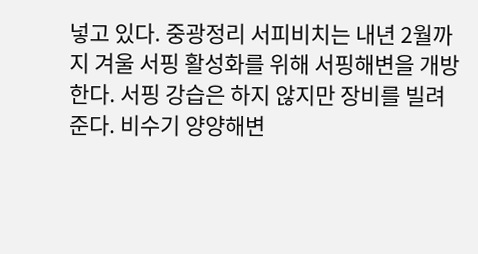넣고 있다. 중광정리 서피비치는 내년 2월까지 겨울 서핑 활성화를 위해 서핑해변을 개방한다. 서핑 강습은 하지 않지만 장비를 빌려 준다. 비수기 양양해변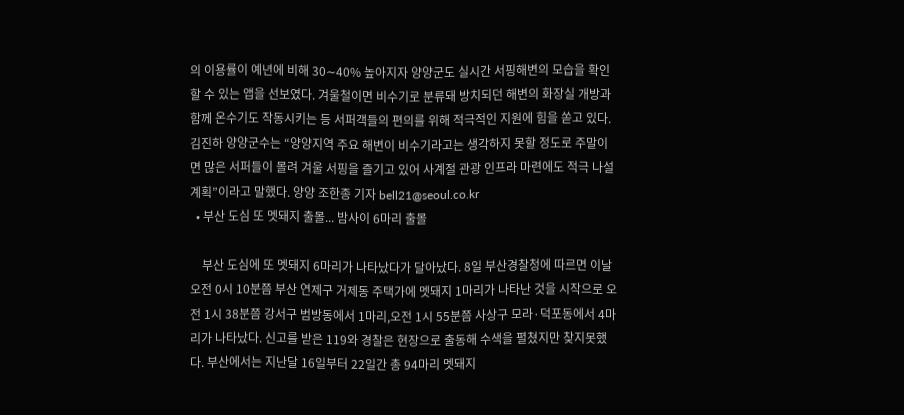의 이용률이 예년에 비해 30∼40% 높아지자 양양군도 실시간 서핑해변의 모습을 확인할 수 있는 앱을 선보였다. 겨울철이면 비수기로 분류돼 방치되던 해변의 화장실 개방과 함께 온수기도 작동시키는 등 서퍼객들의 편의를 위해 적극적인 지원에 힘을 쏟고 있다. 김진하 양양군수는 “양양지역 주요 해변이 비수기라고는 생각하지 못할 정도로 주말이면 많은 서퍼들이 몰려 겨울 서핑을 즐기고 있어 사계절 관광 인프라 마련에도 적극 나설 계획”이라고 말했다. 양양 조한종 기자 bell21@seoul.co.kr
  • 부산 도심 또 멧돼지 출몰... 밤사이 6마리 출몰

    부산 도심에 또 멧돼지 6마리가 나타났다가 달아났다. 8일 부산경찰청에 따르면 이날 오전 0시 10분쯤 부산 연제구 거제동 주택가에 멧돼지 1마리가 나타난 것을 시작으로 오전 1시 38분쯤 강서구 범방동에서 1마리,오전 1시 55분쯤 사상구 모라·덕포동에서 4마리가 나타났다. 신고를 받은 119와 경찰은 현장으로 출동해 수색을 펼쳤지만 찾지못했다. 부산에서는 지난달 16일부터 22일간 총 94마리 멧돼지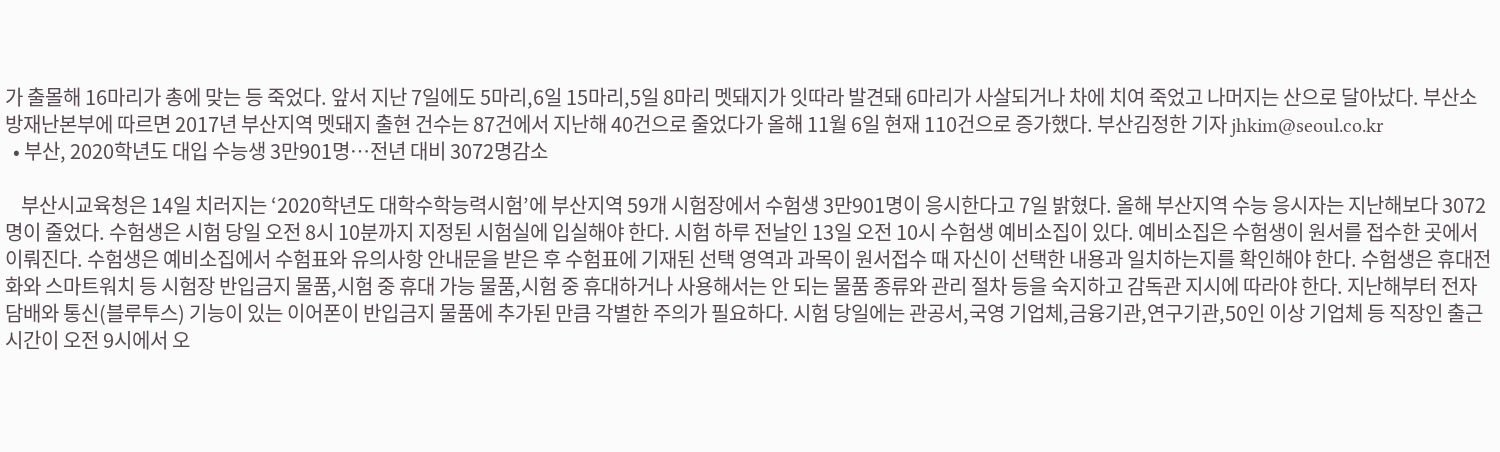가 출몰해 16마리가 총에 맞는 등 죽었다. 앞서 지난 7일에도 5마리,6일 15마리,5일 8마리 멧돼지가 잇따라 발견돼 6마리가 사살되거나 차에 치여 죽었고 나머지는 산으로 달아났다. 부산소방재난본부에 따르면 2017년 부산지역 멧돼지 출현 건수는 87건에서 지난해 40건으로 줄었다가 올해 11월 6일 현재 110건으로 증가했다. 부산김정한 기자 jhkim@seoul.co.kr
  • 부산, 2020학년도 대입 수능생 3만901명…전년 대비 3072명감소

    부산시교육청은 14일 치러지는 ‘2020학년도 대학수학능력시험’에 부산지역 59개 시험장에서 수험생 3만901명이 응시한다고 7일 밝혔다. 올해 부산지역 수능 응시자는 지난해보다 3072명이 줄었다. 수험생은 시험 당일 오전 8시 10분까지 지정된 시험실에 입실해야 한다. 시험 하루 전날인 13일 오전 10시 수험생 예비소집이 있다. 예비소집은 수험생이 원서를 접수한 곳에서 이뤄진다. 수험생은 예비소집에서 수험표와 유의사항 안내문을 받은 후 수험표에 기재된 선택 영역과 과목이 원서접수 때 자신이 선택한 내용과 일치하는지를 확인해야 한다. 수험생은 휴대전화와 스마트워치 등 시험장 반입금지 물품,시험 중 휴대 가능 물품,시험 중 휴대하거나 사용해서는 안 되는 물품 종류와 관리 절차 등을 숙지하고 감독관 지시에 따라야 한다. 지난해부터 전자담배와 통신(블루투스) 기능이 있는 이어폰이 반입금지 물품에 추가된 만큼 각별한 주의가 필요하다. 시험 당일에는 관공서,국영 기업체,금융기관,연구기관,50인 이상 기업체 등 직장인 출근 시간이 오전 9시에서 오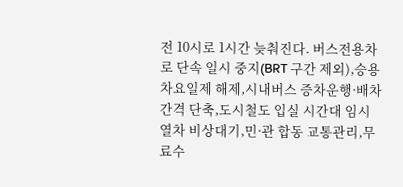전 10시로 1시간 늦춰진다. 버스전용차로 단속 일시 중지(BRT 구간 제외),승용차요일제 해제,시내버스 증차운행·배차 간격 단축,도시철도 입실 시간대 임시열차 비상대기,민·관 합동 교통관리,무료수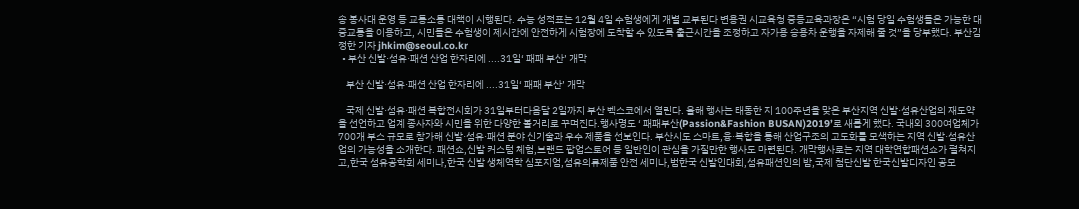송 봉사대 운영 등 교통소통 대책이 시행된다. 수능 성적표는 12월 4일 수험생에게 개별 교부된다 변용권 시교육청 중등교육과장은 “시험 당일 수험생들은 가능한 대중교통을 이용하고, 시민들은 수험생이 제시간에 안전하게 시험장에 도착할 수 있도록 출근시간을 조정하고 자가용 승용차 운행을 자제해 줄 것”을 당부했다. 부산김정한 기자 jhkim@seoul.co.kr
  • 부산 신발·섬유·패션 산업 한자리에 ....31일‘ 패패 부산’ 개막

    부산 신발·섬유·패션 산업 한자리에 ....31일‘ 패패 부산’ 개막

    국제 신발·섬유·패션 복합전시회가 31일부터다음달 2일까지 부산 벡스코에서 열린다. 올해 행사는 태동한 지 100주년을 맞은 부산지역 신발·섬유산업의 재도약을 선언하고 업계 종사자와 시민을 위한 다양한 볼거리로 꾸며진다.행사명도 ‘ 패패부산(Passion&Fashion BUSAN)2019’로 새롭게 했다. 국내외 300여업체가 700개 부스 규모로 참가해 신발·섬유·패션 분야 신기술과 우수 제품을 선보인다. 부산시도 스마트,융·복합을 통해 산업구조의 고도화를 모색하는 지역 신발·섬유산업의 가능성을 소개한다. 패션쇼,신발 커스텀 체험,브랜드 팝업스토어 등 일반인이 관심을 가질만한 행사도 마련된다. 개막행사로는 지역 대학연합패션쇼가 펼쳐지고,한국 섬유공학회 세미나,한국 신발 생체역학 심포지엄,섬유의류제품 안전 세미나,범한국 신발인대회,섬유패션인의 밤,국제 첨단신발 한국신발디자인 공모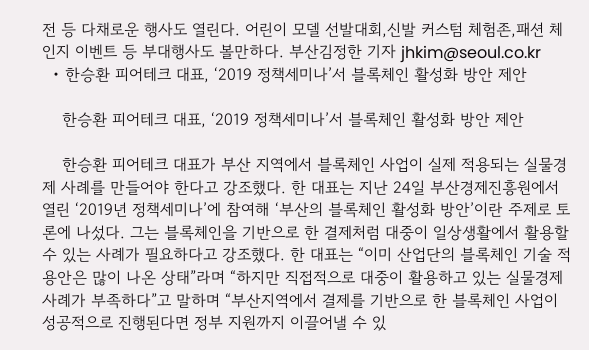전 등 다채로운 행사도 열린다. 어린이 모델 선발대회,신발 커스텀 체험존,패션 체인지 이벤트 등 부대행사도 볼만하다. 부산김정한 기자 jhkim@seoul.co.kr
  • 한승환 피어테크 대표, ‘2019 정책세미나’서 블록체인 활성화 방안 제안

    한승환 피어테크 대표, ‘2019 정책세미나’서 블록체인 활성화 방안 제안

    한승환 피어테크 대표가 부산 지역에서 블록체인 사업이 실제 적용되는 실물경제 사례를 만들어야 한다고 강조했다. 한 대표는 지난 24일 부산경제진흥원에서 열린 ‘2019년 정책세미나’에 참여해 ‘부산의 블록체인 활성화 방안’이란 주제로 토론에 나섰다. 그는 블록체인을 기반으로 한 결제처럼 대중이 일상생활에서 활용할 수 있는 사례가 필요하다고 강조했다. 한 대표는 “이미 산업단의 블록체인 기술 적용안은 많이 나온 상태”라며 “하지만 직접적으로 대중이 활용하고 있는 실물경제 사례가 부족하다”고 말하며 “부산지역에서 결제를 기반으로 한 블록체인 사업이 성공적으로 진행된다면 정부 지원까지 이끌어낼 수 있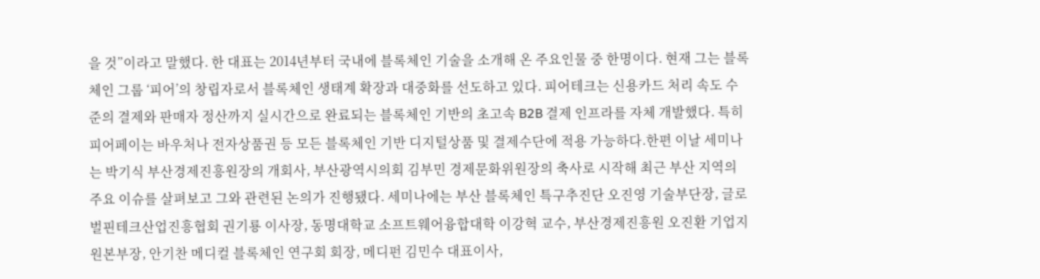을 것”이라고 말했다. 한 대표는 2014년부터 국내에 블록체인 기술을 소개해 온 주요인물 중 한명이다. 현재 그는 블록체인 그룹 ‘피어’의 창립자로서 블록체인 생태계 확장과 대중화를 선도하고 있다. 피어테크는 신용카드 처리 속도 수준의 결제와 판매자 정산까지 실시간으로 완료되는 블록체인 기반의 초고속 B2B 결제 인프라를 자체 개발했다. 특히 피어페이는 바우처나 전자상품권 등 모든 블록체인 기반 디지털상품 및 결제수단에 적용 가능하다.한편 이날 세미나는 박기식 부산경제진흥원장의 개회사, 부산광역시의회 김부민 경제문화위원장의 축사로 시작해 최근 부산 지역의 주요 이슈를 살펴보고 그와 관련된 논의가 진행됐다. 세미나에는 부산 블록체인 특구추진단 오진영 기술부단장, 글로벌핀테크산업진흥협회 권기룡 이사장, 동명대학교 소프트웨어융합대학 이강혁 교수, 부산경제진흥원 오진환 기업지원본부장, 안기찬 메디컬 블록체인 연구회 회장, 메디펀 김민수 대표이사,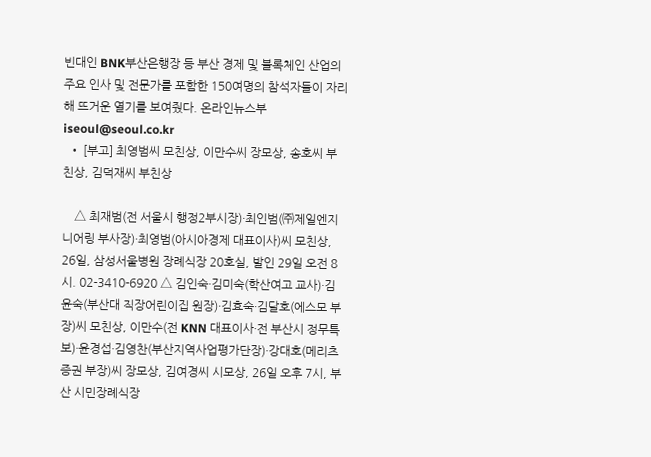빈대인 BNK부산은행장 등 부산 경제 및 블록체인 산업의 주요 인사 및 전문가를 포함한 150여명의 참석자들이 자리해 뜨거운 열기를 보여줬다. 온라인뉴스부 iseoul@seoul.co.kr
  • [부고] 최영범씨 모친상, 이만수씨 장모상, 송호씨 부친상, 김덕재씨 부친상

    △ 최재범(전 서울시 행정2부시장)·최인범(㈜제일엔지니어링 부사장)·최영범(아시아경제 대표이사)씨 모친상, 26일, 삼성서울병원 장례식장 20호실, 발인 29일 오전 8시. 02-3410-6920 △ 김인숙·김미숙(학산여고 교사)·김윤숙(부산대 직장어린이집 원장)·김효숙·김달호(에스모 부장)씨 모친상, 이만수(전 KNN 대표이사·전 부산시 정무특보)·윤경섭·김영찬(부산지역사업평가단장)·강대호(메리츠증권 부장)씨 장모상, 김여경씨 시모상, 26일 오후 7시, 부산 시민장례식장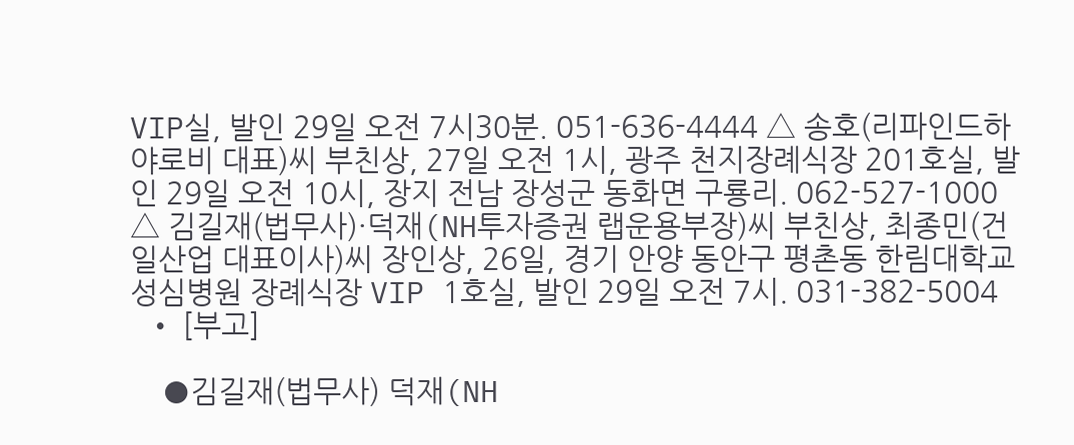VIP실, 발인 29일 오전 7시30분. 051-636-4444 △ 송호(리파인드하야로비 대표)씨 부친상, 27일 오전 1시, 광주 천지장례식장 201호실, 발인 29일 오전 10시, 장지 전남 장성군 동화면 구룡리. 062-527-1000 △ 김길재(법무사)·덕재(NH투자증권 랩운용부장)씨 부친상, 최종민(건일산업 대표이사)씨 장인상, 26일, 경기 안양 동안구 평촌동 한림대학교성심병원 장례식장 VIP 1호실, 발인 29일 오전 7시. 031-382-5004
  • [부고]

    ●김길재(법무사) 덕재(NH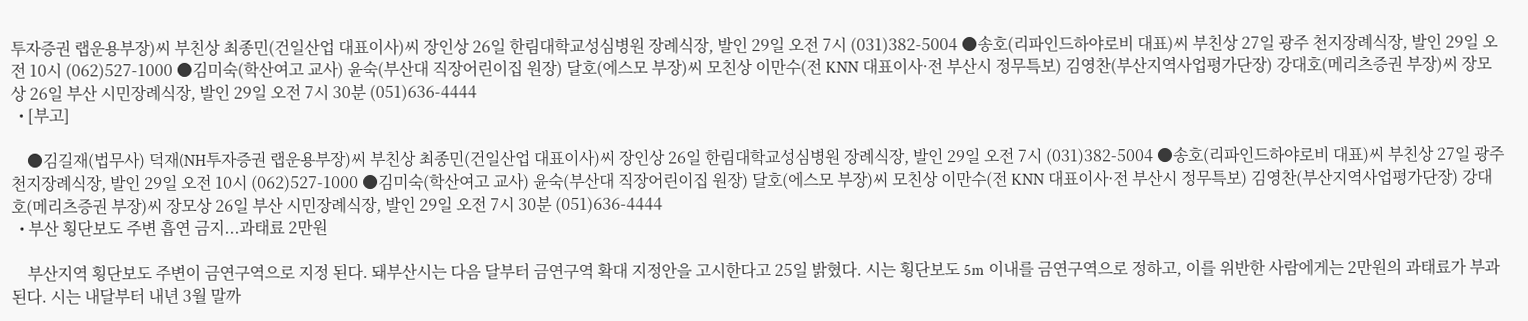투자증권 랩운용부장)씨 부친상 최종민(건일산업 대표이사)씨 장인상 26일 한림대학교성심병원 장례식장, 발인 29일 오전 7시 (031)382-5004 ●송호(리파인드하야로비 대표)씨 부친상 27일 광주 천지장례식장, 발인 29일 오전 10시 (062)527-1000 ●김미숙(학산여고 교사) 윤숙(부산대 직장어린이집 원장) 달호(에스모 부장)씨 모친상 이만수(전 KNN 대표이사·전 부산시 정무특보) 김영찬(부산지역사업평가단장) 강대호(메리츠증권 부장)씨 장모상 26일 부산 시민장례식장, 발인 29일 오전 7시 30분 (051)636-4444
  • [부고]

    ●김길재(법무사) 덕재(NH투자증권 랩운용부장)씨 부친상 최종민(건일산업 대표이사)씨 장인상 26일 한림대학교성심병원 장례식장, 발인 29일 오전 7시 (031)382-5004 ●송호(리파인드하야로비 대표)씨 부친상 27일 광주 천지장례식장, 발인 29일 오전 10시 (062)527-1000 ●김미숙(학산여고 교사) 윤숙(부산대 직장어린이집 원장) 달호(에스모 부장)씨 모친상 이만수(전 KNN 대표이사·전 부산시 정무특보) 김영찬(부산지역사업평가단장) 강대호(메리츠증권 부장)씨 장모상 26일 부산 시민장례식장, 발인 29일 오전 7시 30분 (051)636-4444
  • 부산 횡단보도 주변 흡연 금지...과태료 2만원

    부산지역 횡단보도 주변이 금연구역으로 지정 된다. 돼부산시는 다음 달부터 금연구역 확대 지정안을 고시한다고 25일 밝혔다. 시는 횡단보도 5m 이내를 금연구역으로 정하고, 이를 위반한 사람에게는 2만원의 과태료가 부과된다. 시는 내달부터 내년 3월 말까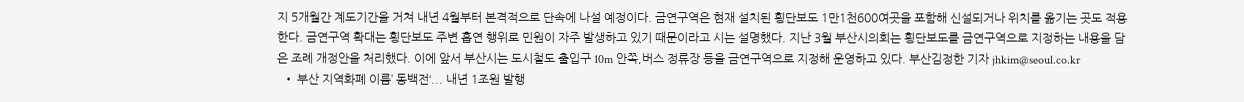지 5개월간 계도기간을 거쳐 내년 4월부터 본격적으로 단속에 나설 예정이다. 금연구역은 현재 설치된 횡단보도 1만1천600여곳을 포함해 신설되거나 위치를 옮기는 곳도 적용한다. 금연구역 확대는 횡단보도 주변 흡연 행위로 민원이 자주 발생하고 있기 때문이라고 시는 설명했다. 지난 3월 부산시의회는 횡단보도를 금연구역으로 지정하는 내용을 담은 조례 개정안을 처리했다. 이에 앞서 부산시는 도시철도 출입구 10m 안쪽,버스 정류장 등을 금연구역으로 지정해 운영하고 있다. 부산김정한 기자 jhkim@seoul.co.kr
  • 부산 지역화폐 이름’ 동백전‘... 내년 1조원 발행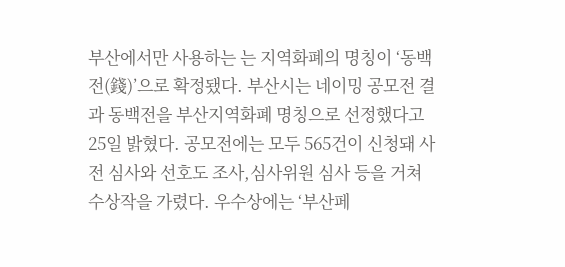부산에서만 사용하는 는 지역화폐의 명칭이 ‘동백전(錢)’으로 확정됐다. 부산시는 네이밍 공모전 결과 동백전을 부산지역화폐 명칭으로 선정했다고 25일 밝혔다. 공모전에는 모두 565건이 신청돼 사전 심사와 선호도 조사,심사위원 심사 등을 거쳐 수상작을 가렸다. 우수상에는 ‘부산페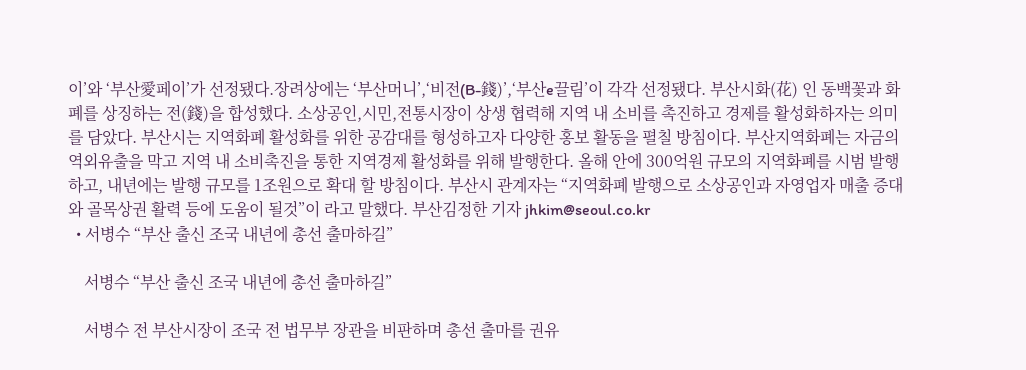이’와 ‘부산愛페이’가 선정됐다.장려상에는 ‘부산머니’,‘비전(B-錢)’,‘부산e끌림’이 각각 선정됐다. 부산시화(花) 인 동백꽃과 화폐를 상징하는 전(錢)을 합성했다. 소상공인,시민,전통시장이 상생 협력해 지역 내 소비를 촉진하고 경제를 활성화하자는 의미를 담았다. 부산시는 지역화폐 활성화를 위한 공감대를 형성하고자 다양한 홍보 활동을 펼칠 방침이다. 부산지역화폐는 자금의 역외유출을 막고 지역 내 소비촉진을 통한 지역경제 활성화를 위해 발행한다. 올해 안에 300억원 규모의 지역화폐를 시범 발행하고, 내년에는 발행 규모를 1조원으로 확대 할 방침이다. 부산시 관계자는 “지역화폐 발행으로 소상공인과 자영업자 매출 증대와 골목상권 활력 등에 도움이 될것”이 라고 말했다. 부산김정한 기자 jhkim@seoul.co.kr
  • 서병수 “부산 출신 조국 내년에 총선 출마하길”

    서병수 “부산 출신 조국 내년에 총선 출마하길”

    서병수 전 부산시장이 조국 전 법무부 장관을 비판하며 총선 출마를 권유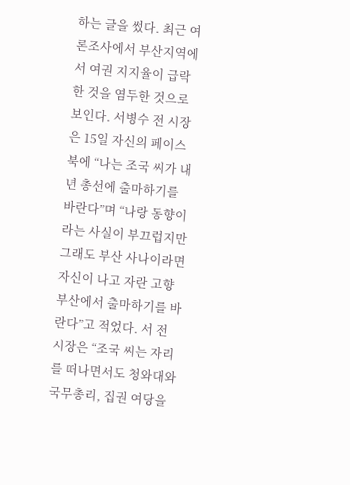하는 글을 썼다. 최근 여론조사에서 부산지역에서 여권 지지율이 급락한 것을 염두한 것으로 보인다. 서병수 전 시장은 15일 자신의 페이스북에 “나는 조국 씨가 내년 총선에 출마하기를 바란다”며 “나랑 동향이라는 사실이 부끄럽지만 그래도 부산 사나이라면 자신이 나고 자란 고향 부산에서 출마하기를 바란다”고 적었다. 서 전 시장은 “조국 씨는 자리를 떠나면서도 청와대와 국무총리, 집권 여당을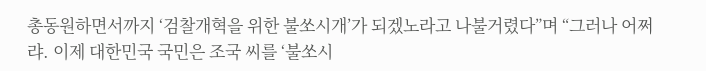총동원하면서까지 ‘검찰개혁을 위한 불쏘시개’가 되겠노라고 나불거렸다”며 “그러나 어쩌랴. 이제 대한민국 국민은 조국 씨를 ‘불쏘시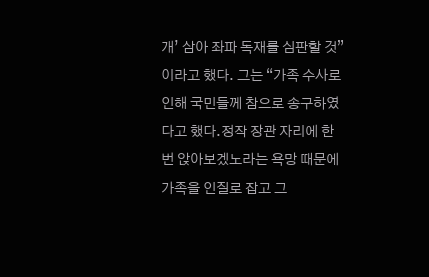개’ 삼아 좌파 독재를 심판할 것”이라고 했다. 그는 “가족 수사로 인해 국민들께 참으로 송구하였다고 했다.정작 장관 자리에 한 번 앉아보겠노라는 욕망 때문에 가족을 인질로 잡고 그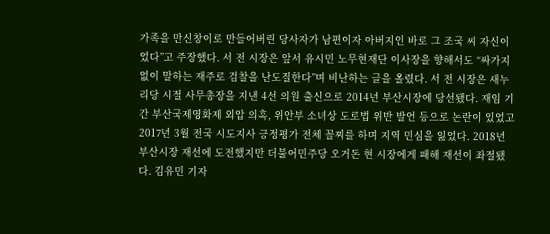가족을 만신창이로 만들어버린 당사자가 남편이자 아버지인 바로 그 조국 씨 자신이었다”고 주장했다. 서 전 시장은 앞서 유시민 노무현재단 이사장을 향해서도 “싸가지 없이 말하는 재주로 검찰을 난도질한다”며 비난하는 글을 올렸다. 서 전 시장은 새누리당 시절 사무총장을 지낸 4선 의원 출신으로 2014년 부산시장에 당선됐다. 재임 기간 부산국제영화제 외압 의혹, 위안부 소녀상 도로법 위반 발언 등으로 논란이 있었고 2017년 3월 전국 시도지사 긍정평가 전체 꼴찌를 하며 지역 민심을 잃었다. 2018년 부산시장 재선에 도전했지만 더불어민주당 오거돈 현 시장에게 패해 재선이 좌절됐다. 김유민 기자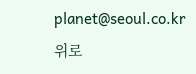planet@seoul.co.kr
위로